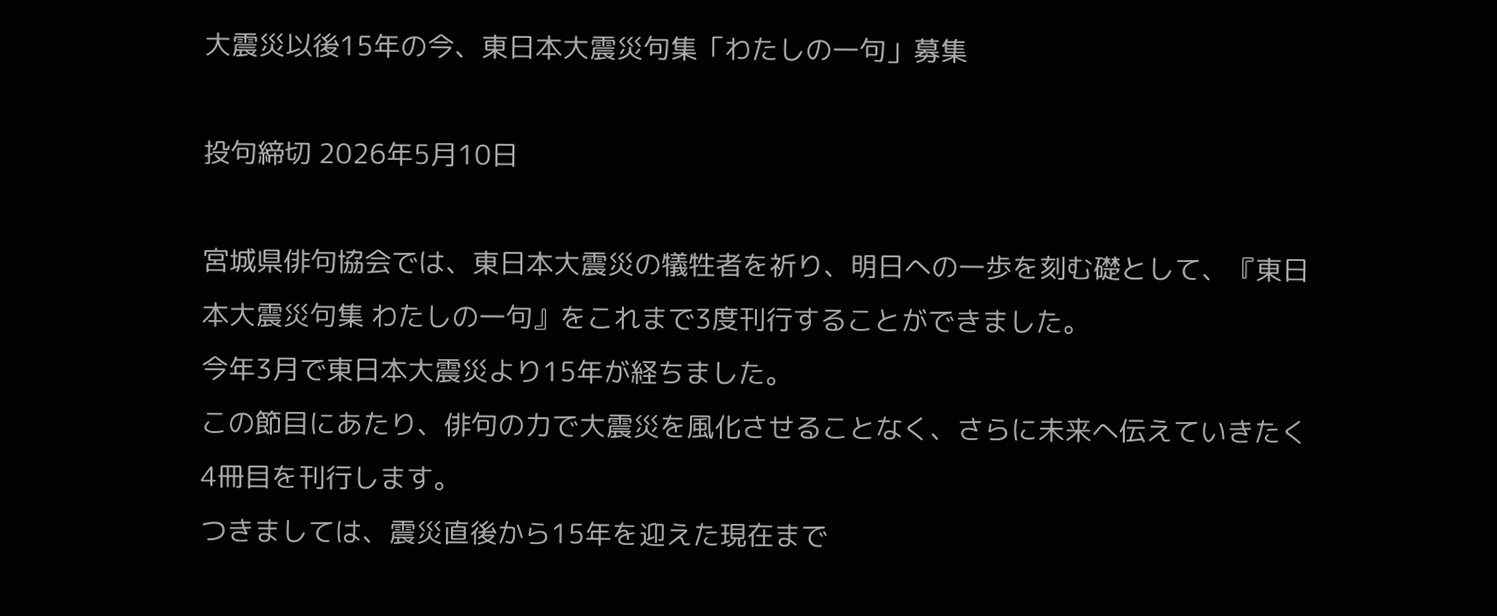大震災以後15年の今、東日本大震災句集「わたしの一句」募集

投句締切 2026年5月10日

宮城県俳句協会では、東日本大震災の犠牲者を祈り、明日への一歩を刻む礎として、『東日本大震災句集 わたしの一句』をこれまで3度刊行することができました。
今年3月で東日本大震災より15年が経ちました。
この節目にあたり、俳句の力で大震災を風化させることなく、さらに未来へ伝えていきたく4冊目を刊行します。
つきましては、震災直後から15年を迎えた現在まで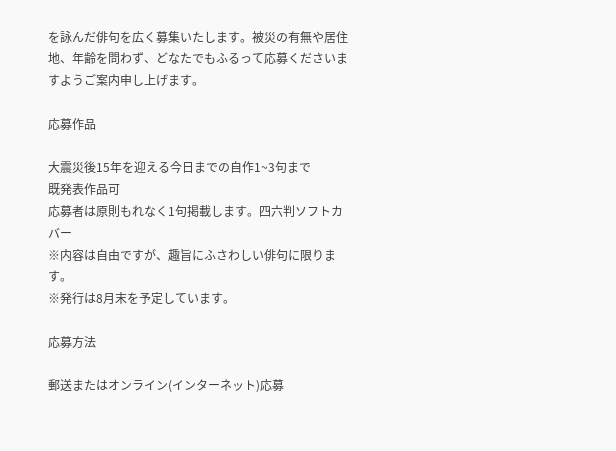を詠んだ俳句を広く募集いたします。被災の有無や居住地、年齢を問わず、どなたでもふるって応募くださいますようご案内申し上げます。

応募作品

大震災後15年を迎える今日までの自作1~3句まで
既発表作品可
応募者は原則もれなく1句掲載します。四六判ソフトカバー
※内容は自由ですが、趣旨にふさわしい俳句に限ります。
※発行は8月末を予定しています。

応募方法

郵送またはオンライン(インターネット)応募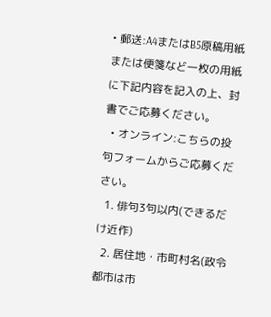• 郵送:A4またはB5原稿用紙または便箋など一枚の用紙に下記内容を記入の上、封書でご応募ください。
  • オンライン:こちらの投句フォームからご応募ください。
  1. 俳句3句以内(できるだけ近作)
  2. 居住地・市町村名(政令都市は市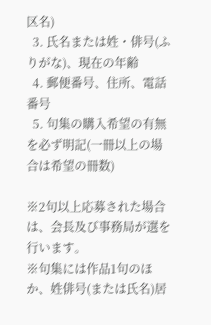区名)
  3. 氏名または姓・俳号(ふりがな)、現在の年齢
  4. 郵便番号、住所、電話番号
  5. 句集の購入希望の有無を必ず明記(一冊以上の場合は希望の冊数)

※2句以上応募された場合は、会長及び事務局が選を行います。
※句集には作品1句のほか、姓俳号(または氏名)居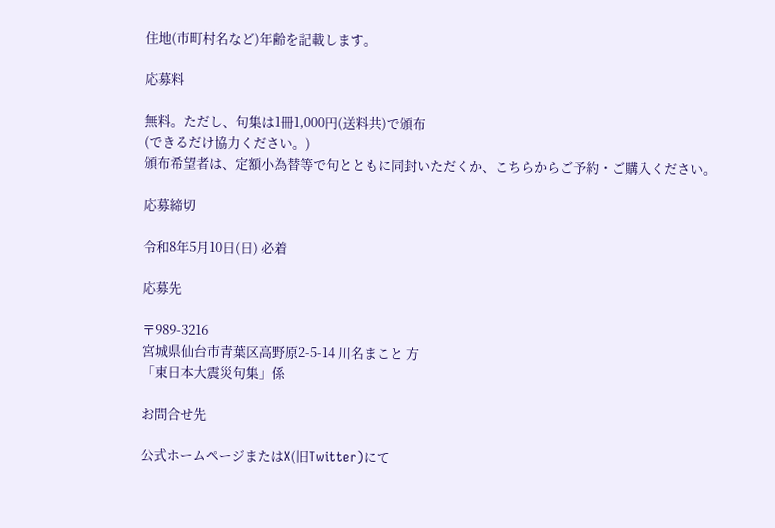住地(市町村名など)年齢を記載します。

応募料

無料。ただし、句集は1冊1,000円(送料共)で頒布
(できるだけ協力ください。)
頒布希望者は、定額小為替等で句とともに同封いただくか、こちらからご予約・ご購入ください。

応募締切

令和8年5月10日(日) 必着

応募先

〒989-3216
宮城県仙台市青葉区高野原2-5-14 川名まこと 方
「東日本大震災句集」係

お問合せ先

公式ホームページまたはX(旧Twitter)にて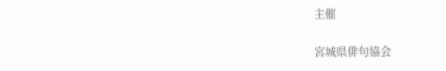主催

宮城県俳句協会